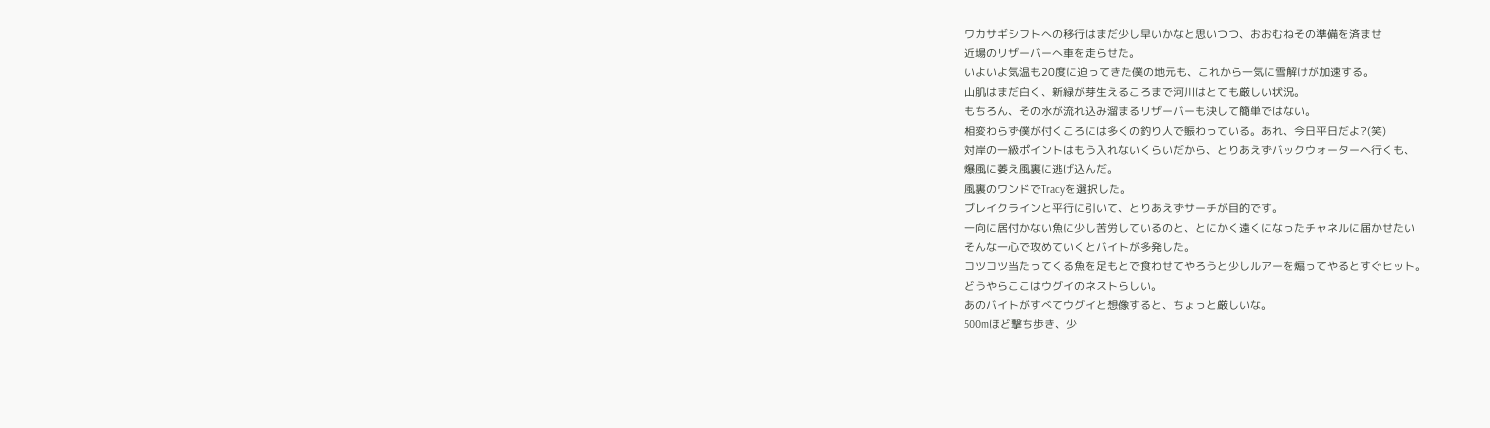ワカサギシフトへの移行はまだ少し早いかなと思いつつ、おおむねその準備を済ませ
近場のリザーバーへ車を走らせた。
いよいよ気温も20度に迫ってきた僕の地元も、これから一気に雪解けが加速する。
山肌はまだ白く、新緑が芽生えるころまで河川はとても厳しい状況。
もちろん、その水が流れ込み溜まるリザーバーも決して簡単ではない。
相変わらず僕が付くころには多くの釣り人で賑わっている。あれ、今日平日だよ?(笑)
対岸の一級ポイントはもう入れないくらいだから、とりあえずバックウォーターへ行くも、
爆風に萎え風裏に逃げ込んだ。
風裏のワンドでTracyを選択した。
ブレイクラインと平行に引いて、とりあえずサーチが目的です。
一向に居付かない魚に少し苦労しているのと、とにかく遠くになったチャネルに届かせたい
そんな一心で攻めていくとバイトが多発した。
コツコツ当たってくる魚を足もとで食わせてやろうと少しルアーを煽ってやるとすぐヒット。
どうやらここはウグイのネストらしい。
あのバイトがすべてウグイと想像すると、ちょっと厳しいな。
500mほど撃ち歩き、少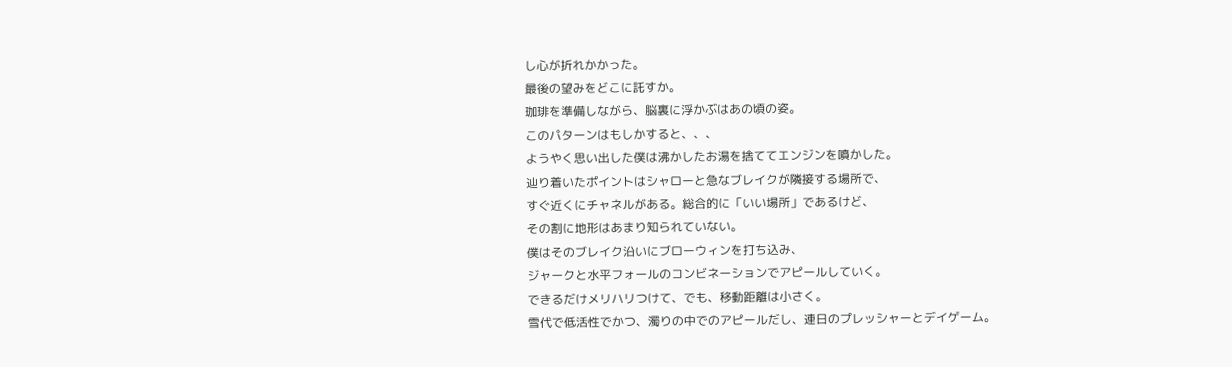し心が折れかかった。
最後の望みをどこに託すか。
珈琲を準備しながら、脳裏に浮かぶはあの頃の姿。
このパターンはもしかすると、、、
ようやく思い出した僕は沸かしたお湯を捨ててエンジンを噴かした。
辿り着いたポイントはシャローと急なブレイクが隣接する場所で、
すぐ近くにチャネルがある。総合的に「いい場所」であるけど、
その割に地形はあまり知られていない。
僕はそのブレイク沿いにブローウィンを打ち込み、
ジャークと水平フォールのコンビネーションでアピールしていく。
できるだけメリハリつけて、でも、移動距離は小さく。
雪代で低活性でかつ、濁りの中でのアピールだし、連日のプレッシャーとデイゲーム。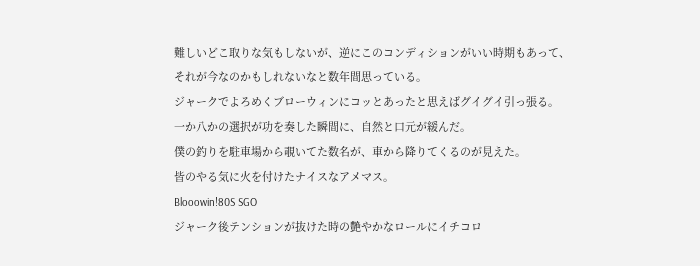難しいどこ取りな気もしないが、逆にこのコンディションがいい時期もあって、
それが今なのかもしれないなと数年間思っている。
ジャークでよろめくブローウィンにコッとあったと思えばグイグイ引っ張る。
一か八かの選択が功を奏した瞬間に、自然と口元が緩んだ。
僕の釣りを駐車場から覗いてた数名が、車から降りてくるのが見えた。
皆のやる気に火を付けたナイスなアメマス。
Blooowin!80S SGO
ジャーク後テンションが抜けた時の艶やかなロールにイチコロ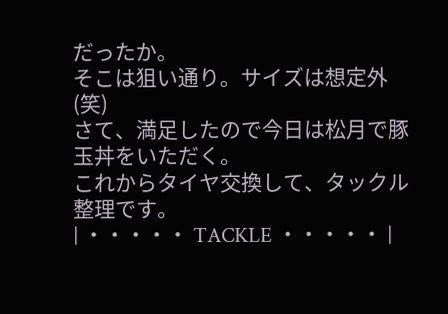だったか。
そこは狙い通り。サイズは想定外(笑)
さて、満足したので今日は松月で豚玉丼をいただく。
これからタイヤ交換して、タックル整理です。
| ・・・・・ TACKLE ・・・・・ |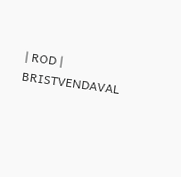| ROD | BRISTVENDAVAL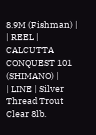8.9M (Fishman) |
| REEL | CALCUTTA CONQUEST 101 (SHIMANO) |
| LINE | Silver Thread Trout Clear 8lb.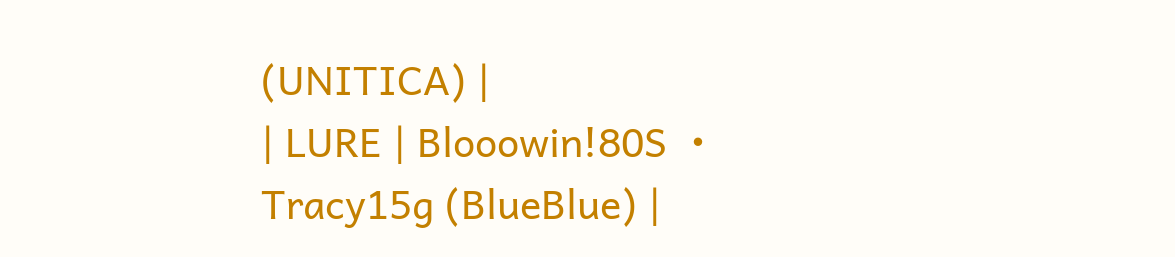(UNITICA) |
| LURE | Blooowin!80S ・ Tracy15g (BlueBlue) |